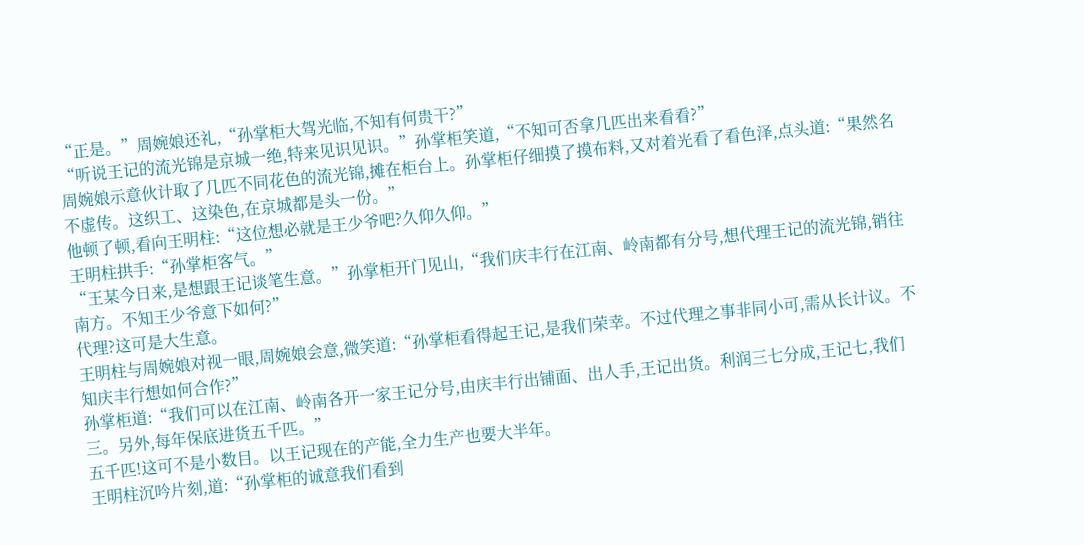“正是。”周婉娘还礼,“孙掌柜大驾光临,不知有何贵干?”
“听说王记的流光锦是京城一绝,特来见识见识。”孙掌柜笑道,“不知可否拿几匹出来看看?”
周婉娘示意伙计取了几匹不同花色的流光锦,摊在柜台上。孙掌柜仔细摸了摸布料,又对着光看了看色泽,点头道:“果然名不虚传。这织工、这染色,在京城都是头一份。”
他顿了顿,看向王明柱:“这位想必就是王少爷吧?久仰久仰。”
王明柱拱手:“孙掌柜客气。”
“王某今日来,是想跟王记谈笔生意。”孙掌柜开门见山,“我们庆丰行在江南、岭南都有分号,想代理王记的流光锦,销往南方。不知王少爷意下如何?”
代理?这可是大生意。
王明柱与周婉娘对视一眼,周婉娘会意,微笑道:“孙掌柜看得起王记,是我们荣幸。不过代理之事非同小可,需从长计议。不知庆丰行想如何合作?”
孙掌柜道:“我们可以在江南、岭南各开一家王记分号,由庆丰行出铺面、出人手,王记出货。利润三七分成,王记七,我们三。另外,每年保底进货五千匹。”
五千匹!这可不是小数目。以王记现在的产能,全力生产也要大半年。
王明柱沉吟片刻,道:“孙掌柜的诚意我们看到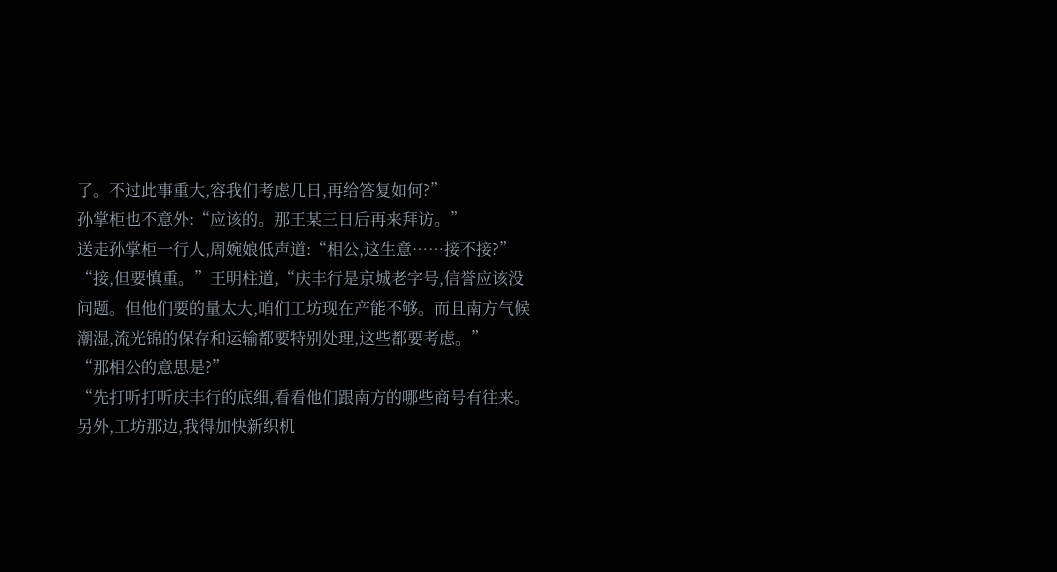了。不过此事重大,容我们考虑几日,再给答复如何?”
孙掌柜也不意外:“应该的。那王某三日后再来拜访。”
送走孙掌柜一行人,周婉娘低声道:“相公,这生意……接不接?”
“接,但要慎重。”王明柱道,“庆丰行是京城老字号,信誉应该没问题。但他们要的量太大,咱们工坊现在产能不够。而且南方气候潮湿,流光锦的保存和运输都要特别处理,这些都要考虑。”
“那相公的意思是?”
“先打听打听庆丰行的底细,看看他们跟南方的哪些商号有往来。另外,工坊那边,我得加快新织机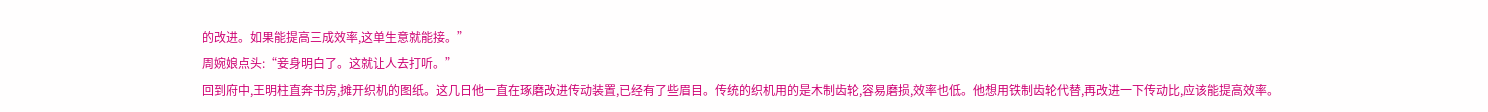的改进。如果能提高三成效率,这单生意就能接。”
周婉娘点头:“妾身明白了。这就让人去打听。”
回到府中,王明柱直奔书房,摊开织机的图纸。这几日他一直在琢磨改进传动装置,已经有了些眉目。传统的织机用的是木制齿轮,容易磨损,效率也低。他想用铁制齿轮代替,再改进一下传动比,应该能提高效率。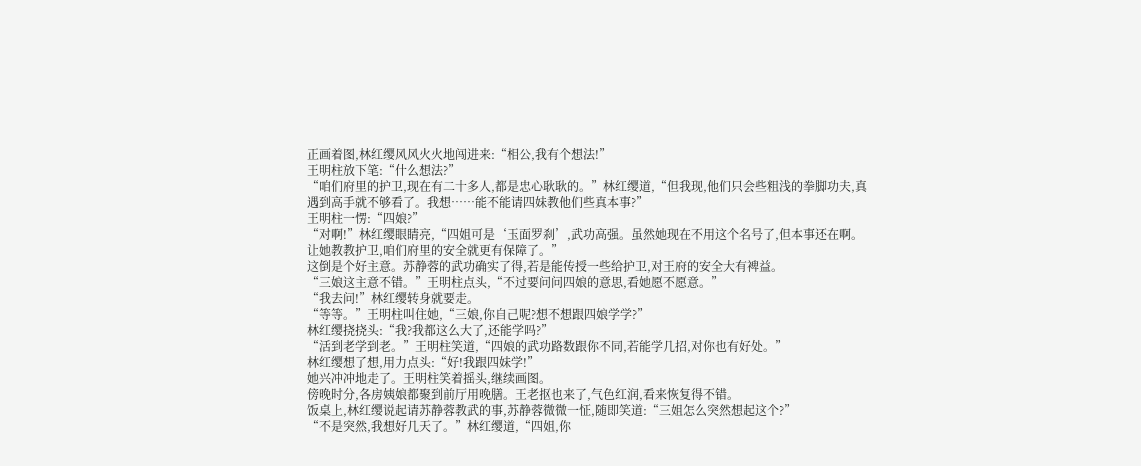正画着图,林红缨风风火火地闯进来:“相公,我有个想法!”
王明柱放下笔:“什么想法?”
“咱们府里的护卫,现在有二十多人,都是忠心耿耿的。”林红缨道,“但我现,他们只会些粗浅的拳脚功夫,真遇到高手就不够看了。我想……能不能请四妹教他们些真本事?”
王明柱一愣:“四娘?”
“对啊!”林红缨眼睛亮,“四姐可是‘玉面罗刹’,武功高强。虽然她现在不用这个名号了,但本事还在啊。让她教教护卫,咱们府里的安全就更有保障了。”
这倒是个好主意。苏静蓉的武功确实了得,若是能传授一些给护卫,对王府的安全大有裨益。
“三娘这主意不错。”王明柱点头,“不过要问问四娘的意思,看她愿不愿意。”
“我去问!”林红缨转身就要走。
“等等。”王明柱叫住她,“三娘,你自己呢?想不想跟四娘学学?”
林红缨挠挠头:“我?我都这么大了,还能学吗?”
“活到老学到老。”王明柱笑道,“四娘的武功路数跟你不同,若能学几招,对你也有好处。”
林红缨想了想,用力点头:“好!我跟四妹学!”
她兴冲冲地走了。王明柱笑着摇头,继续画图。
傍晚时分,各房姨娘都聚到前厅用晚膳。王老抠也来了,气色红润,看来恢复得不错。
饭桌上,林红缨说起请苏静蓉教武的事,苏静蓉微微一怔,随即笑道:“三姐怎么突然想起这个?”
“不是突然,我想好几天了。”林红缨道,“四姐,你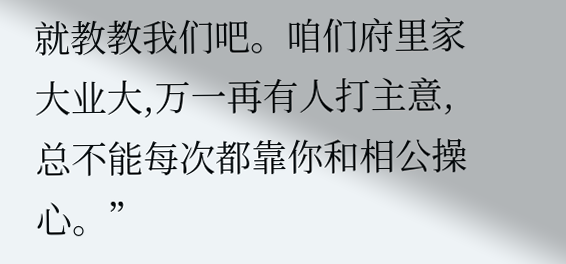就教教我们吧。咱们府里家大业大,万一再有人打主意,总不能每次都靠你和相公操心。”